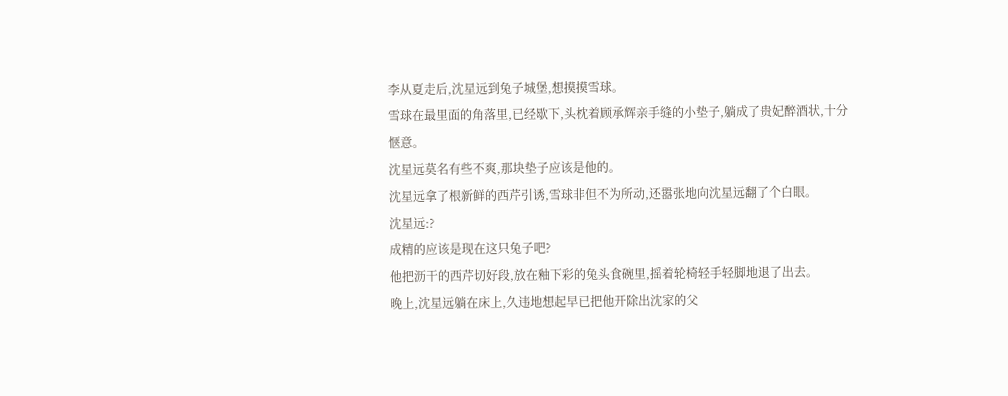李从夏走后,沈星远到兔子城堡,想摸摸雪球。
雪球在最里面的角落里,已经歇下,头枕着顾承辉亲手缝的小垫子,躺成了贵妃醉酒状,十分惬意。
沈星远莫名有些不爽,那块垫子应该是他的。
沈星远拿了根新鲜的西芹引诱,雪球非但不为所动,还嚣张地向沈星远翻了个白眼。
沈星远:?
成精的应该是现在这只兔子吧?
他把沥干的西芹切好段,放在釉下彩的兔头食碗里,摇着轮椅轻手轻脚地退了出去。
晚上,沈星远躺在床上,久违地想起早已把他开除出沈家的父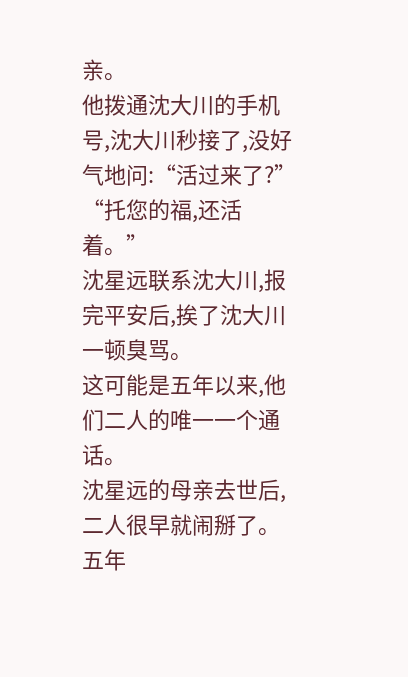亲。
他拨通沈大川的手机号,沈大川秒接了,没好气地问:“活过来了?”
“托您的福,还活着。”
沈星远联系沈大川,报完平安后,挨了沈大川一顿臭骂。
这可能是五年以来,他们二人的唯一一个通话。
沈星远的母亲去世后,二人很早就闹掰了。
五年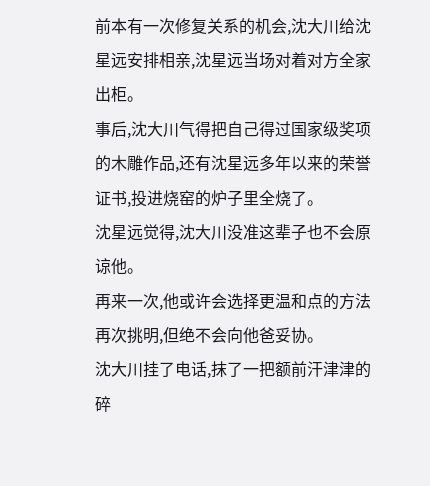前本有一次修复关系的机会,沈大川给沈星远安排相亲,沈星远当场对着对方全家出柜。
事后,沈大川气得把自己得过国家级奖项的木雕作品,还有沈星远多年以来的荣誉证书,投进烧窑的炉子里全烧了。
沈星远觉得,沈大川没准这辈子也不会原谅他。
再来一次,他或许会选择更温和点的方法再次挑明,但绝不会向他爸妥协。
沈大川挂了电话,抹了一把额前汗津津的碎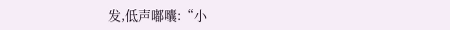发,低声嘟囔:“小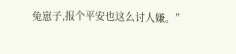兔崽子,报个平安也这么讨人嫌。”